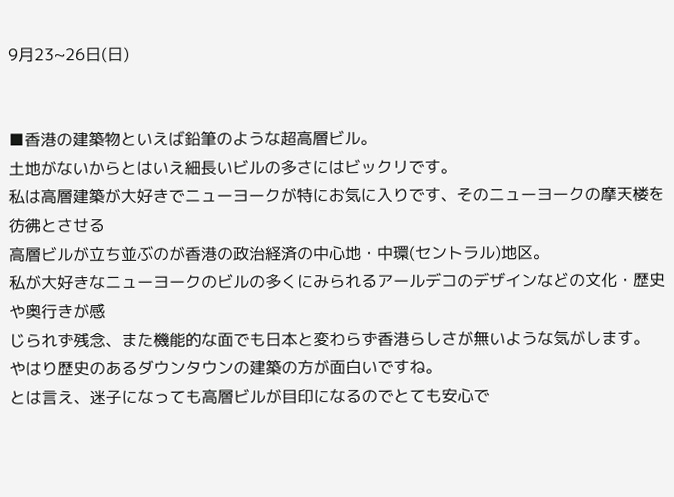9月23~26日(日)


■香港の建築物といえば鉛筆のような超高層ビル。
土地がないからとはいえ細長いビルの多さにはビックリです。
私は高層建築が大好きでニューヨークが特にお気に入りです、そのニューヨークの摩天楼を彷彿とさせる
高層ビルが立ち並ぶのが香港の政治経済の中心地・中環(セントラル)地区。
私が大好きなニューヨークのビルの多くにみられるアールデコのデザインなどの文化・歴史や奥行きが感
じられず残念、また機能的な面でも日本と変わらず香港らしさが無いような気がします。
やはり歴史のあるダウンタウンの建築の方が面白いですね。
とは言え、迷子になっても高層ビルが目印になるのでとても安心で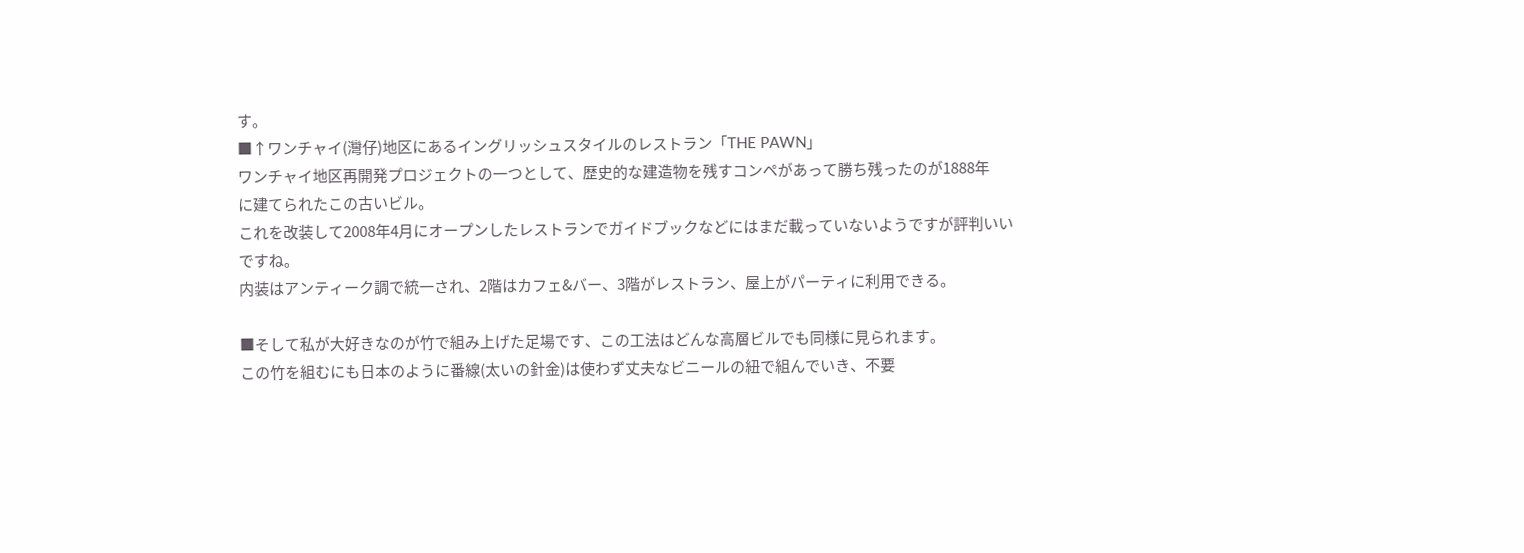す。
■↑ワンチャイ(灣仔)地区にあるイングリッシュスタイルのレストラン「THE PAWN」
ワンチャイ地区再開発プロジェクトの一つとして、歴史的な建造物を残すコンペがあって勝ち残ったのが1888年
に建てられたこの古いビル。
これを改装して2008年4月にオープンしたレストランでガイドブックなどにはまだ載っていないようですが評判いい
ですね。
内装はアンティーク調で統一され、2階はカフェ&バー、3階がレストラン、屋上がパーティに利用できる。

■そして私が大好きなのが竹で組み上げた足場です、この工法はどんな高層ビルでも同様に見られます。
この竹を組むにも日本のように番線(太いの針金)は使わず丈夫なビニールの紐で組んでいき、不要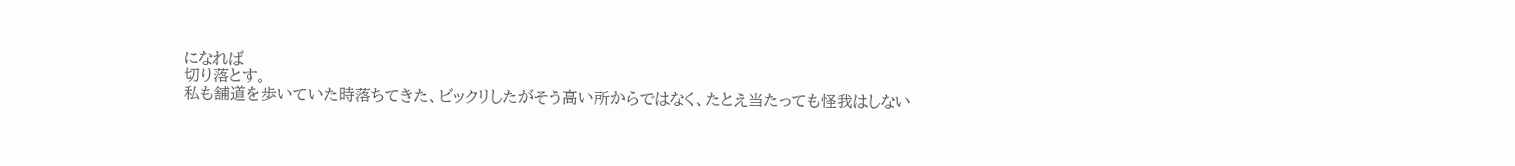になれば
切り落とす。
私も舗道を歩いていた時落ちてきた、ビックリしたがそう高い所からではなく、たとえ当たっても怪我はしない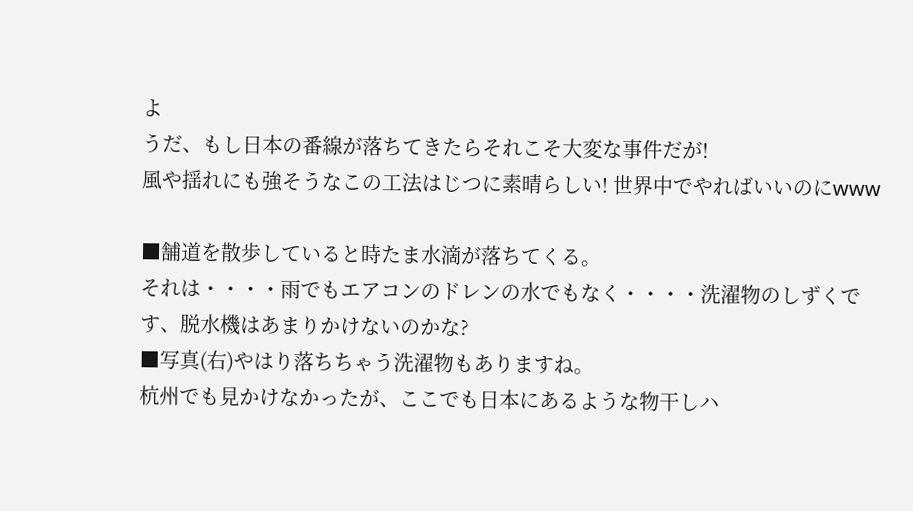よ
うだ、もし日本の番線が落ちてきたらそれこそ大変な事件だが!
風や揺れにも強そうなこの工法はじつに素晴らしい! 世界中でやればいいのにwww

■舗道を散歩していると時たま水滴が落ちてくる。
それは・・・・雨でもエアコンのドレンの水でもなく・・・・洗濯物のしずくです、脱水機はあまりかけないのかな?
■写真(右)やはり落ちちゃう洗濯物もありますね。
杭州でも見かけなかったが、ここでも日本にあるような物干しハ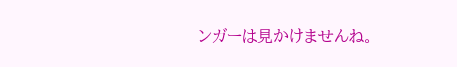ンガーは見かけませんね。